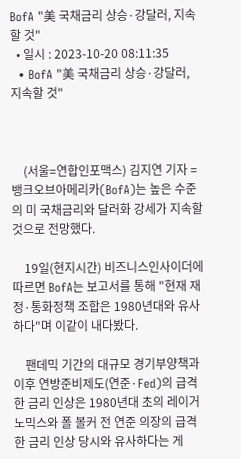BofA "美 국채금리 상승·강달러, 지속할 것"
  • 일시 : 2023-10-20 08:11:35
  • BofA "美 국채금리 상승·강달러, 지속할 것"



    (서울=연합인포맥스) 김지연 기자 = 뱅크오브아메리카(BofA)는 높은 수준의 미 국채금리와 달러화 강세가 지속할 것으로 전망했다.

    19일(현지시간) 비즈니스인사이더에 따르면 BofA는 보고서를 통해 "현재 재정·통화정책 조합은 1980년대와 유사하다"며 이같이 내다봤다.

    팬데믹 기간의 대규모 경기부양책과 이후 연방준비제도(연준·Fed)의 급격한 금리 인상은 1980년대 초의 레이거노믹스와 폴 볼커 전 연준 의장의 급격한 금리 인상 당시와 유사하다는 게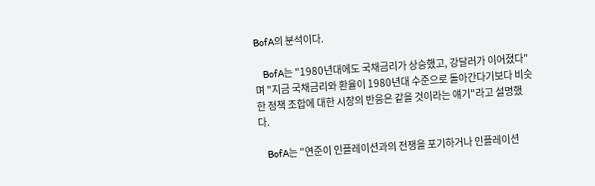BofA의 분석이다.

    BofA는 "1980년대에도 국채금리가 상승했고, 강달러가 이어졌다"며 "지금 국채금리와 환율이 1980년대 수준으로 돌아간다기보다 비슷한 정책 조합에 대한 시장의 반응은 같을 것이라는 얘기"라고 설명했다.

    BofA는 "연준이 인플레이션과의 전쟁을 포기하거나 인플레이션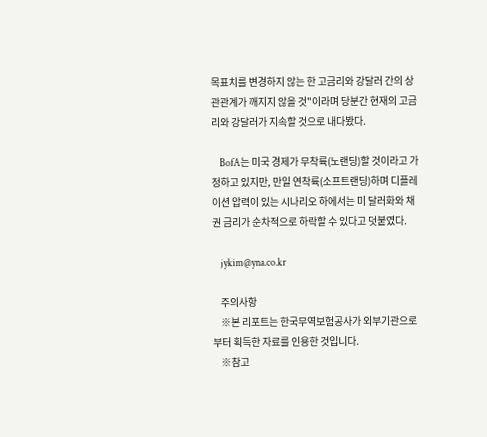목표치를 변경하지 않는 한 고금리와 강달러 간의 상관관계가 깨지지 않을 것"이라며 당분간 현재의 고금리와 강달러가 지속할 것으로 내다봤다.

    BofA는 미국 경제가 무착륙(노랜딩)할 것이라고 가정하고 있지만, 만일 연착륙(소프트랜딩)하며 디플레이션 압력이 있는 시나리오 하에서는 미 달러화와 채권 금리가 순차적으로 하락할 수 있다고 덧붙였다.

    jykim@yna.co.kr

    주의사항
    ※본 리포트는 한국무역보험공사가 외부기관으로부터 획득한 자료를 인용한 것입니다.
    ※참고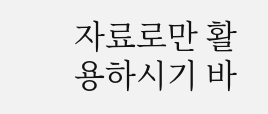자료로만 활용하시기 바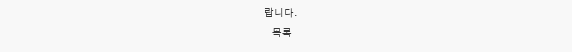랍니다.
    목록